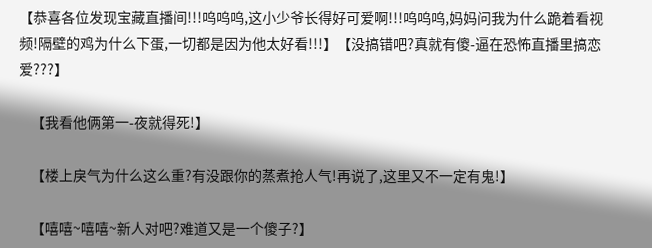【恭喜各位发现宝藏直播间!!!呜呜呜,这小少爷长得好可爱啊!!!呜呜呜,妈妈问我为什么跪着看视频!隔壁的鸡为什么下蛋,一切都是因为他太好看!!!】【没搞错吧?真就有傻-逼在恐怖直播里搞恋爱???】

    【我看他俩第一-夜就得死!】

    【楼上戾气为什么这么重?有没跟你的蒸煮抢人气!再说了,这里又不一定有鬼!】

    【嘻嘻~嘻嘻~新人对吧?难道又是一个傻子?】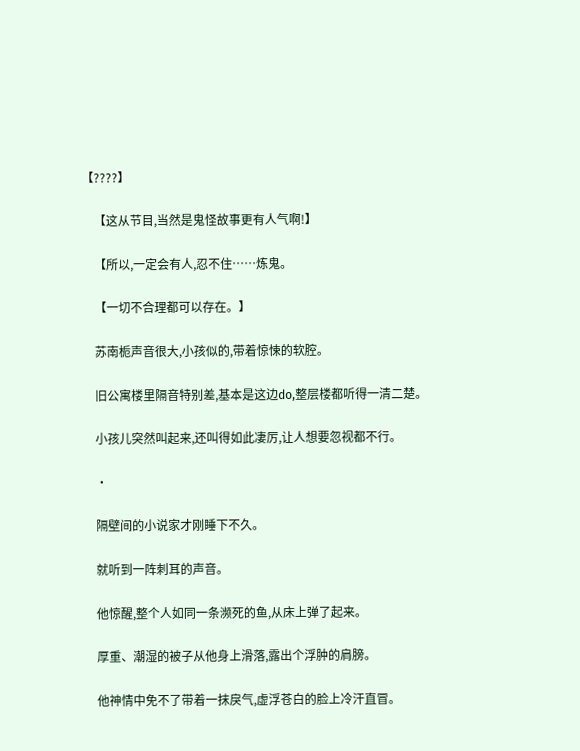【????】

    【这从节目,当然是鬼怪故事更有人气啊!】

    【所以,一定会有人,忍不住……炼鬼。

    【一切不合理都可以存在。】

    苏南栀声音很大,小孩似的,带着惊悚的软腔。

    旧公寓楼里隔音特别差,基本是这边do,整层楼都听得一清二楚。

    小孩儿突然叫起来,还叫得如此凄厉,让人想要忽视都不行。

    ·

    隔壁间的小说家才刚睡下不久。

    就听到一阵刺耳的声音。

    他惊醒,整个人如同一条濒死的鱼,从床上弹了起来。

    厚重、潮湿的被子从他身上滑落,露出个浮肿的肩膀。

    他神情中免不了带着一抹戾气,虚浮苍白的脸上冷汗直冒。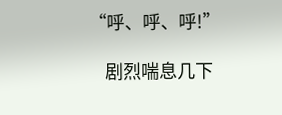“呼、呼、呼!”

    剧烈喘息几下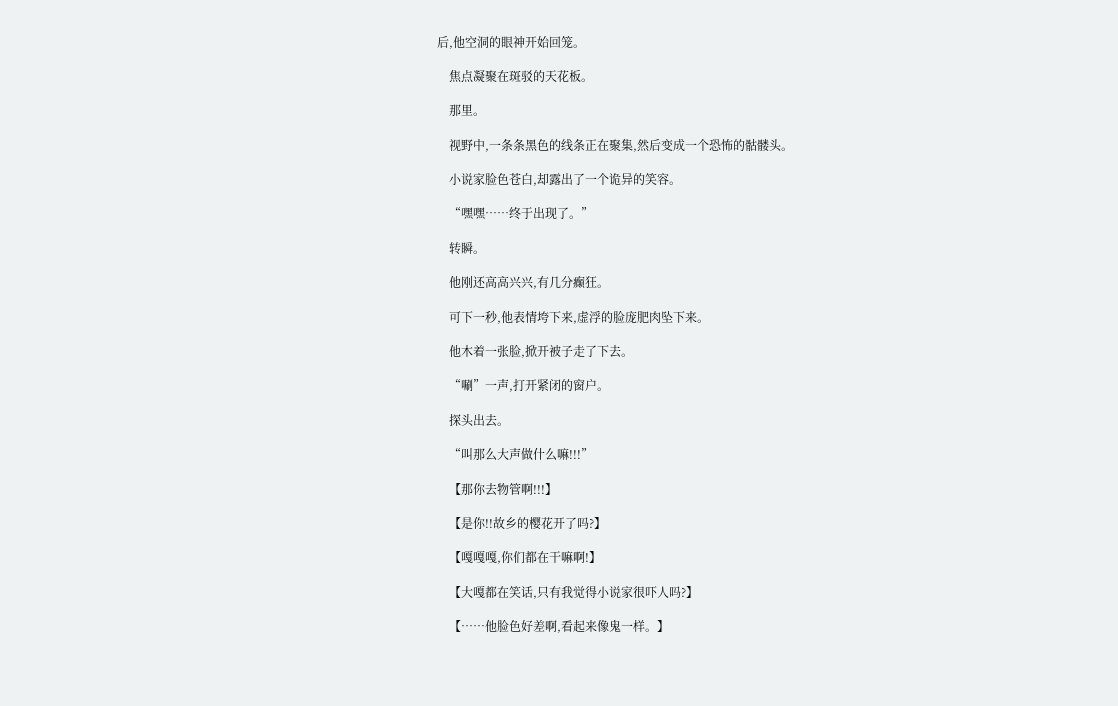后,他空洞的眼神开始回笼。

    焦点凝聚在斑驳的天花板。

    那里。

    视野中,一条条黑色的线条正在聚集,然后变成一个恐怖的骷髅头。

    小说家脸色苍白,却露出了一个诡异的笑容。

    “嘿嘿……终于出现了。”

    转瞬。

    他刚还高高兴兴,有几分癫狂。

    可下一秒,他表情垮下来,虚浮的脸庞肥肉坠下来。

    他木着一张脸,掀开被子走了下去。

    “唰”一声,打开紧闭的窗户。

    探头出去。

    “叫那么大声做什么嘛!!!”

    【那你去物管啊!!!】

    【是你!!故乡的樱花开了吗?】

    【嘎嘎嘎,你们都在干嘛啊!】

    【大嘎都在笑话,只有我觉得小说家很吓人吗?】

    【……他脸色好差啊,看起来像鬼一样。】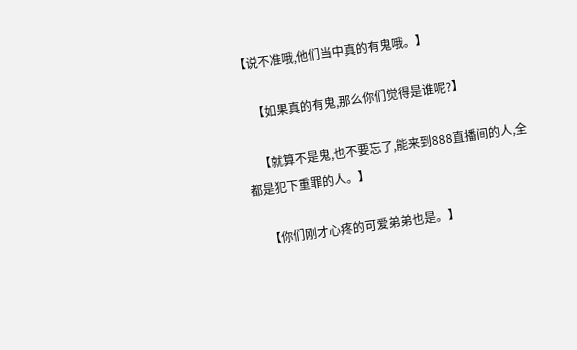【说不准哦,他们当中真的有鬼哦。】

    【如果真的有鬼,那么你们觉得是谁呢?】

    【就算不是鬼,也不要忘了,能来到888直播间的人,全都是犯下重罪的人。】

    【你们刚才心疼的可爱弟弟也是。】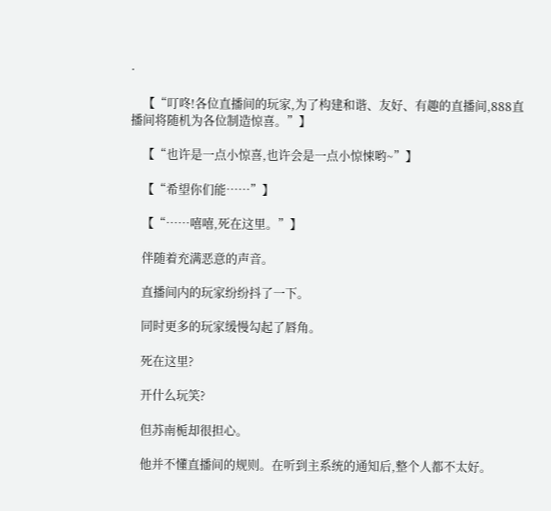·

    【“叮咚!各位直播间的玩家,为了构建和谐、友好、有趣的直播间,888直播间将随机为各位制造惊喜。”】

    【“也许是一点小惊喜,也许会是一点小惊悚哟~”】

    【“希望你们能……”】

    【“……嘻嘻,死在这里。”】

    伴随着充满恶意的声音。

    直播间内的玩家纷纷抖了一下。

    同时更多的玩家缓慢勾起了唇角。

    死在这里?

    开什么玩笑?

    但苏南栀却很担心。

    他并不懂直播间的规则。在听到主系统的通知后,整个人都不太好。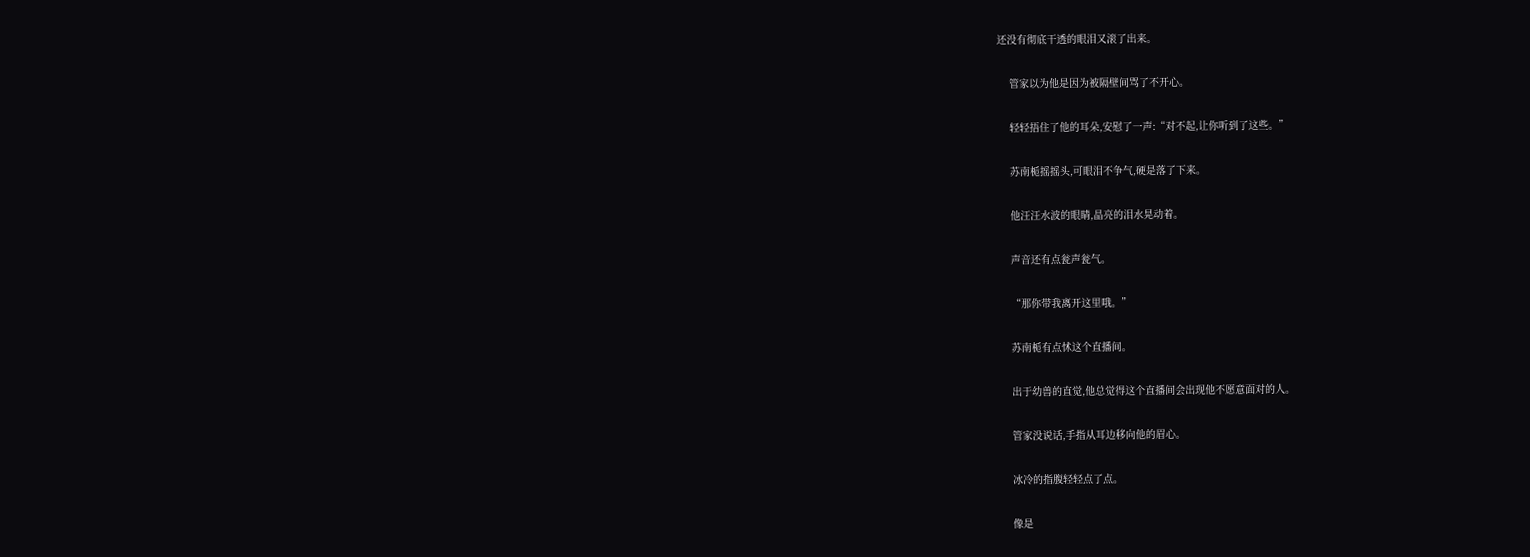还没有彻底干透的眼泪又滚了出来。

    管家以为他是因为被隔壁间骂了不开心。

    轻轻捂住了他的耳朵,安慰了一声:“对不起,让你听到了这些。”

    苏南栀摇摇头,可眼泪不争气,硬是落了下来。

    他汪汪水波的眼睛,晶亮的泪水晃动着。

    声音还有点瓮声瓮气。

    “那你带我离开这里哦。”

    苏南栀有点怵这个直播间。

    出于幼兽的直觉,他总觉得这个直播间会出现他不愿意面对的人。

    管家没说话,手指从耳边移向他的眉心。

    冰冷的指腹轻轻点了点。

    像是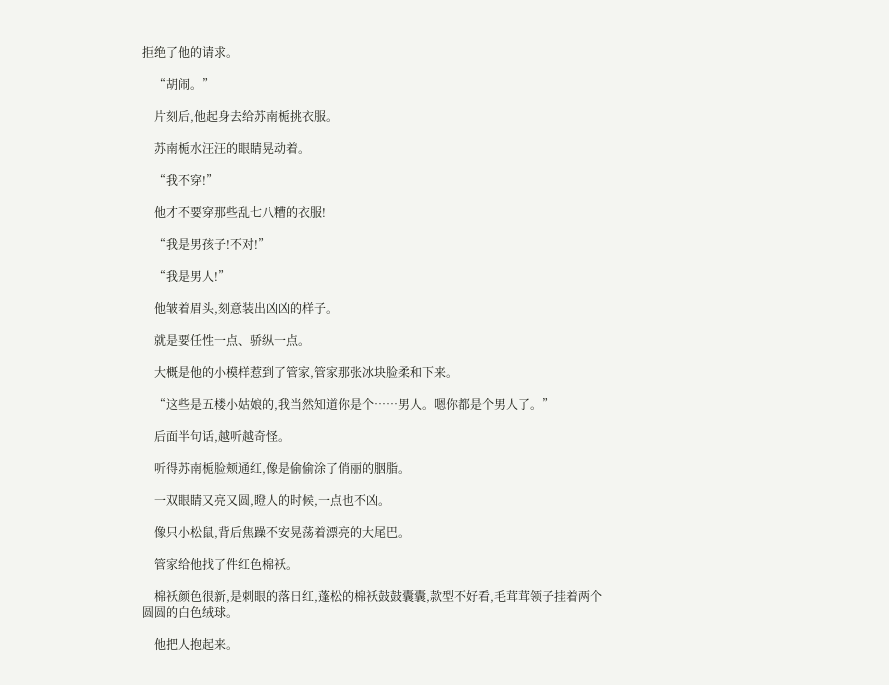拒绝了他的请求。

    “胡闹。”

    片刻后,他起身去给苏南栀挑衣服。

    苏南栀水汪汪的眼睛晃动着。

    “我不穿!”

    他才不要穿那些乱七八糟的衣服!

    “我是男孩子!不对!”

    “我是男人!”

    他皱着眉头,刻意装出凶凶的样子。

    就是要任性一点、骄纵一点。

    大概是他的小模样惹到了管家,管家那张冰块脸柔和下来。

    “这些是五楼小姑娘的,我当然知道你是个……男人。嗯你都是个男人了。”

    后面半句话,越听越奇怪。

    听得苏南栀脸颊通红,像是偷偷涂了俏丽的胭脂。

    一双眼睛又亮又圆,瞪人的时候,一点也不凶。

    像只小松鼠,背后焦躁不安晃荡着漂亮的大尾巴。

    管家给他找了件红色棉袄。

    棉袄颜色很新,是刺眼的落日红,蓬松的棉袄鼓鼓囊囊,款型不好看,毛茸茸领子挂着两个圆圆的白色绒球。

    他把人抱起来。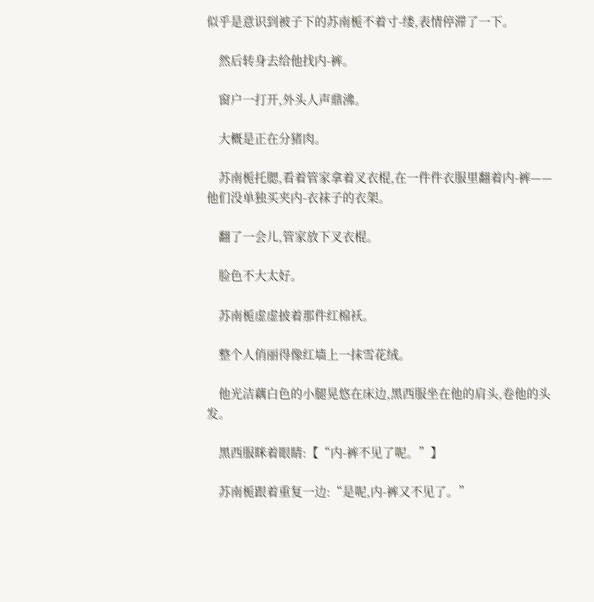似乎是意识到被子下的苏南栀不着寸-缕,表情停滞了一下。

    然后转身去给他找内-裤。

    窗户一打开,外头人声鼎沸。

    大概是正在分猪肉。

    苏南栀托腮,看着管家拿着叉衣棍,在一件件衣服里翻着内-裤——他们没单独买夹内-衣袜子的衣架。

    翻了一会儿,管家放下叉衣棍。

    脸色不大太好。

    苏南栀虚虚披着那件红棉袄。

    整个人俏丽得像红墙上一抹雪花绒。

    他光洁藕白色的小腿晃悠在床边,黑西服坐在他的肩头,卷他的头发。

    黑西服眯着眼睛:【“内-裤不见了呢。”】

    苏南栀跟着重复一边:“是呢,内-裤又不见了。”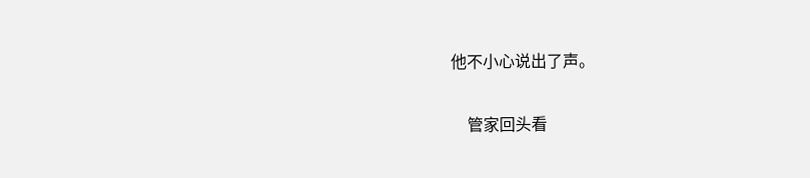他不小心说出了声。

    管家回头看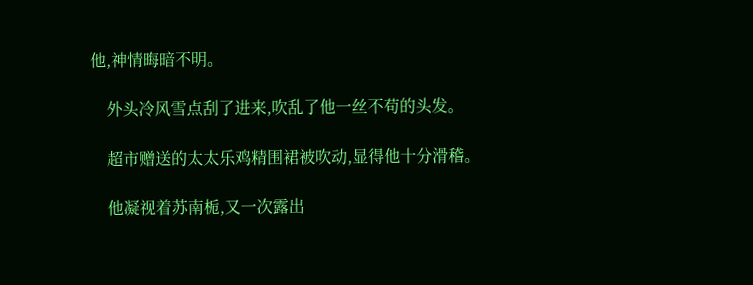他,神情晦暗不明。

    外头冷风雪点刮了进来,吹乱了他一丝不苟的头发。

    超市赠送的太太乐鸡精围裙被吹动,显得他十分滑稽。

    他凝视着苏南栀,又一次露出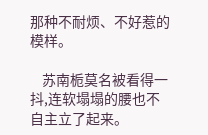那种不耐烦、不好惹的模样。

    苏南栀莫名被看得一抖,连软塌塌的腰也不自主立了起来。